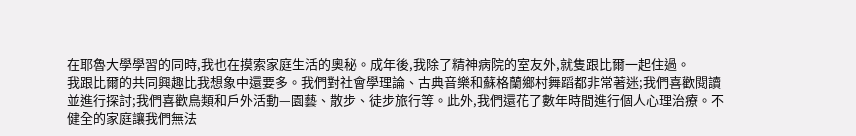在耶魯大學學習的同時,我也在摸索家庭生活的奧秘。成年後,我除了精神病院的室友外,就隻跟比爾一起住過。
我跟比爾的共同興趣比我想象中還要多。我們對社會學理論、古典音樂和蘇格蘭鄉村舞蹈都非常著迷;我們喜歡閱讀並進行探討;我們喜歡鳥類和戶外活動—園藝、散步、徒步旅行等。此外,我們還花了數年時間進行個人心理治療。不健全的家庭讓我們無法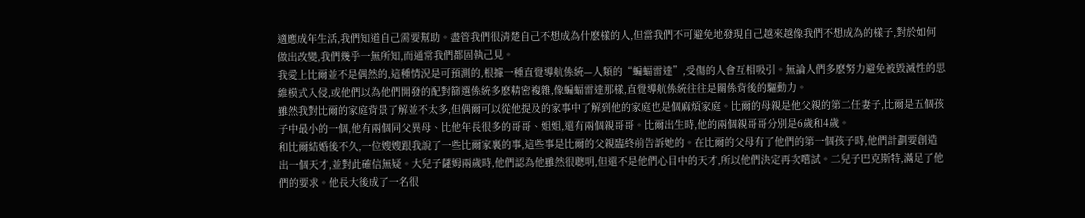適應成年生活,我們知道自己需要幫助。盡管我們很清楚自己不想成為什麽樣的人,但當我們不可避免地發現自己越來越像我們不想成為的樣子,對於如何做出改變,我們幾乎一無所知,而通常我們都固執己見。
我愛上比爾並不是偶然的,這種情況是可預測的,根據一種直覺導航係統—人類的“蝙蝠雷達”,受傷的人會互相吸引。無論人們多麽努力避免被毀滅性的思維模式入侵,或他們以為他們開發的配對篩選係統多麽精密複雜,像蝙蝠雷達那樣,直覺導航係統往往是關係背後的驅動力。
雖然我對比爾的家庭背景了解並不太多,但偶爾可以從他提及的家事中了解到他的家庭也是個麻煩家庭。比爾的母親是他父親的第二任妻子,比爾是五個孩子中最小的一個,他有兩個同父異母、比他年長很多的哥哥、姐姐,還有兩個親哥哥。比爾出生時,他的兩個親哥哥分別是6歲和4歲。
和比爾結婚後不久,一位嫂嫂跟我說了一些比爾家裏的事,這些事是比爾的父親臨終前告訴她的。在比爾的父母有了他們的第一個孩子時,他們計劃要創造出一個天才,並對此確信無疑。大兒子薩姆兩歲時,他們認為他雖然很聰明,但還不是他們心目中的天才,所以他們決定再次嚐試。二兒子巴克斯特,滿足了他們的要求。他長大後成了一名很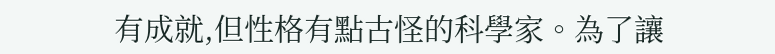有成就,但性格有點古怪的科學家。為了讓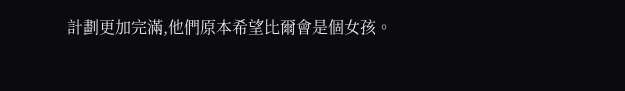計劃更加完滿,他們原本希望比爾會是個女孩。